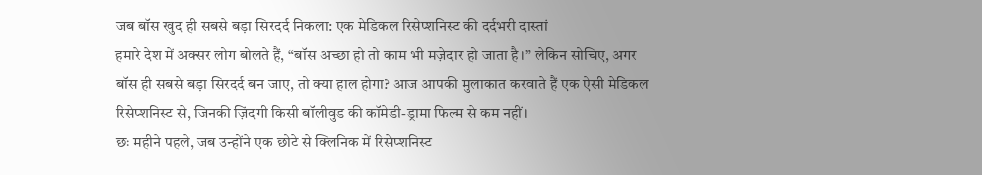जब बॉस खुद ही सबसे बड़ा सिरदर्द निकला: एक मेडिकल रिसेप्शनिस्ट की दर्दभरी दास्तां
हमारे देश में अक्सर लोग बोलते हैं, “बॉस अच्छा हो तो काम भी मज़ेदार हो जाता है।” लेकिन सोचिए, अगर बॉस ही सबसे बड़ा सिरदर्द बन जाए, तो क्या हाल होगा? आज आपकी मुलाकात करवाते हैं एक ऐसी मेडिकल रिसेप्शनिस्ट से, जिनकी ज़िंदगी किसी बॉलीवुड की कॉमेडी-ड्रामा फिल्म से कम नहीं।
छः महीने पहले, जब उन्होंने एक छोटे से क्लिनिक में रिसेप्शनिस्ट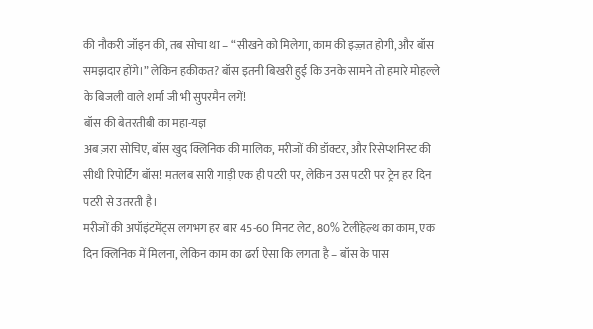की नौकरी जॉइन की, तब सोचा था – “सीखने को मिलेगा, काम की इज़्ज़त होगी, और बॉस समझदार होंगे।” लेकिन हकीकत? बॉस इतनी बिखरी हुई कि उनके सामने तो हमारे मोहल्ले के बिजली वाले शर्मा जी भी सुपरमैन लगें!
बॉस की बेतरतीबी का महा-यज्ञ
अब ज़रा सोचिए, बॉस खुद क्लिनिक की मालिक, मरीजों की डॉक्टर, और रिसेप्शनिस्ट की सीधी रिपोर्टिंग बॉस! मतलब सारी गाड़ी एक ही पटरी पर, लेकिन उस पटरी पर ट्रेन हर दिन पटरी से उतरती है।
मरीजों की अपॉइंटमेंट्स लगभग हर बार 45-60 मिनट लेट, 80% टेलीहेल्थ का काम, एक दिन क्लिनिक में मिलना, लेकिन काम का ढर्रा ऐसा कि लगता है – बॉस के पास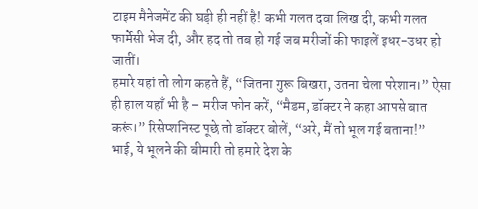टाइम मैनेजमेंट की घड़ी ही नहीं है! कभी गलत दवा लिख दी, कभी गलत फार्मेसी भेज दी, और हद तो तब हो गई जब मरीजों की फाइलें इधर-उधर हो जातीं।
हमारे यहां तो लोग कहते हैं, “जितना गुरू बिखरा, उतना चेला परेशान।” ऐसा ही हाल यहाँ भी है – मरीज फोन करें, “मैडम, डॉक्टर ने कहा आपसे बात करूं।” रिसेप्शनिस्ट पूछे तो डॉक्टर बोलें, “अरे, मैं तो भूल गई बताना!” भाई, ये भूलने की बीमारी तो हमारे देश के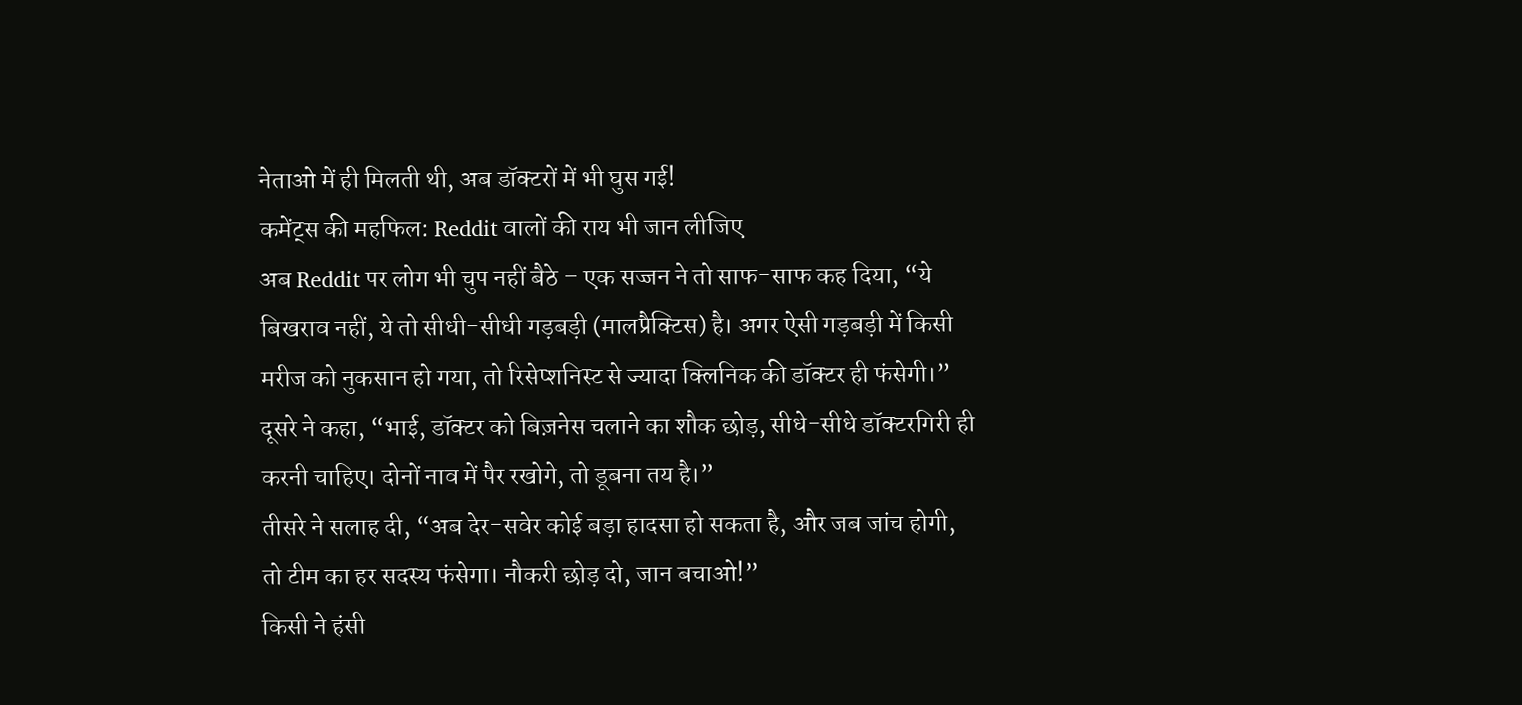नेताओ में ही मिलती थी, अब डॉक्टरों में भी घुस गई!
कमेंट्स की महफिल: Reddit वालों की राय भी जान लीजिए
अब Reddit पर लोग भी चुप नहीं बैठे – एक सज्जन ने तो साफ-साफ कह दिया, “ये बिखराव नहीं, ये तो सीधी-सीधी गड़बड़ी (मालप्रैक्टिस) है। अगर ऐसी गड़बड़ी में किसी मरीज को नुकसान हो गया, तो रिसेप्शनिस्ट से ज्यादा क्लिनिक की डॉक्टर ही फंसेगी।”
दूसरे ने कहा, “भाई, डॉक्टर को बिज़नेस चलाने का शौक छोड़, सीधे-सीधे डॉक्टरगिरी ही करनी चाहिए। दोनों नाव में पैर रखोगे, तो डूबना तय है।”
तीसरे ने सलाह दी, “अब देर-सवेर कोई बड़ा हादसा हो सकता है, और जब जांच होगी, तो टीम का हर सदस्य फंसेगा। नौकरी छोड़ दो, जान बचाओ!”
किसी ने हंसी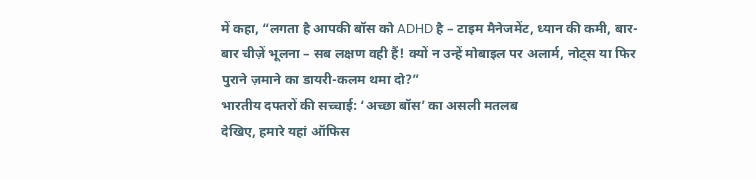में कहा, “लगता है आपकी बॉस को ADHD है – टाइम मैनेजमेंट, ध्यान की कमी, बार-बार चीज़ें भूलना – सब लक्षण वही हैं! क्यों न उन्हें मोबाइल पर अलार्म, नोट्स या फिर पुराने ज़माने का डायरी-कलम थमा दो?”
भारतीय दफ्तरों की सच्चाई: ‘अच्छा बॉस’ का असली मतलब
देखिए, हमारे यहां ऑफिस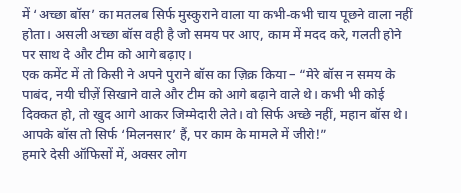में ‘अच्छा बॉस’ का मतलब सिर्फ मुस्कुराने वाला या कभी-कभी चाय पूछने वाला नहीं होता। असली अच्छा बॉस वही है जो समय पर आए, काम में मदद करे, गलती होने पर साथ दे और टीम को आगे बढ़ाए।
एक कमेंट में तो किसी ने अपने पुराने बॉस का ज़िक्र किया – “मेरे बॉस न समय के पाबंद, नयी चीज़ें सिखाने वाले और टीम को आगे बढ़ाने वाले थे। कभी भी कोई दिक्कत हो, तो खुद आगे आकर जिम्मेदारी लेते। वो सिर्फ अच्छे नहीं, महान बॉस थे। आपके बॉस तो सिर्फ ‘मिलनसार’ हैं, पर काम के मामले में जीरो!”
हमारे देसी ऑफिसों में, अक्सर लोग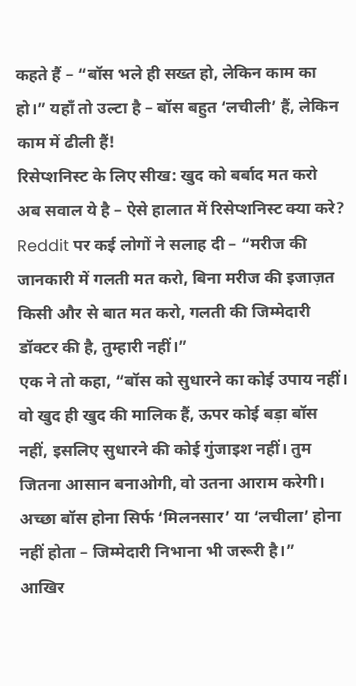कहते हैं – “बॉस भले ही सख्त हो, लेकिन काम का हो।” यहाँ तो उल्टा है – बॉस बहुत ‘लचीली’ हैं, लेकिन काम में ढीली हैं!
रिसेप्शनिस्ट के लिए सीख: खुद को बर्बाद मत करो
अब सवाल ये है – ऐसे हालात में रिसेप्शनिस्ट क्या करे? Reddit पर कई लोगों ने सलाह दी – “मरीज की जानकारी में गलती मत करो, बिना मरीज की इजाज़त किसी और से बात मत करो, गलती की जिम्मेदारी डॉक्टर की है, तुम्हारी नहीं।”
एक ने तो कहा, “बॉस को सुधारने का कोई उपाय नहीं। वो खुद ही खुद की मालिक हैं, ऊपर कोई बड़ा बॉस नहीं, इसलिए सुधारने की कोई गुंजाइश नहीं। तुम जितना आसान बनाओगी, वो उतना आराम करेगी। अच्छा बॉस होना सिर्फ ‘मिलनसार’ या ‘लचीला’ होना नहीं होता – जिम्मेदारी निभाना भी जरूरी है।”
आखिर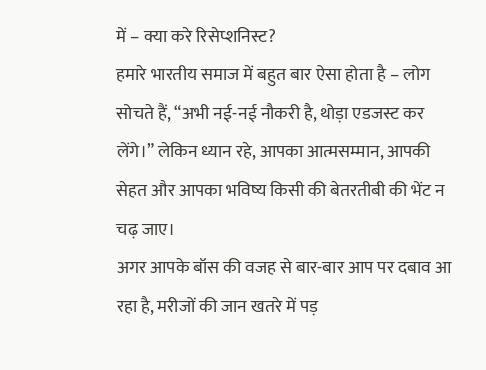में – क्या करे रिसेप्शनिस्ट?
हमारे भारतीय समाज में बहुत बार ऐसा होता है – लोग सोचते हैं, “अभी नई-नई नौकरी है, थोड़ा एडजस्ट कर लेंगे।” लेकिन ध्यान रहे, आपका आत्मसम्मान, आपकी सेहत और आपका भविष्य किसी की बेतरतीबी की भेंट न चढ़ जाए।
अगर आपके बॉस की वजह से बार-बार आप पर दबाव आ रहा है, मरीजों की जान खतरे में पड़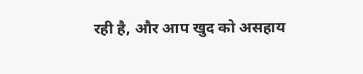रही है, और आप खुद को असहाय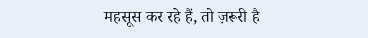महसूस कर रहे हैं, तो ज़रूरी है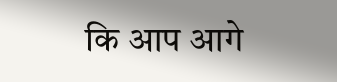कि आप आगे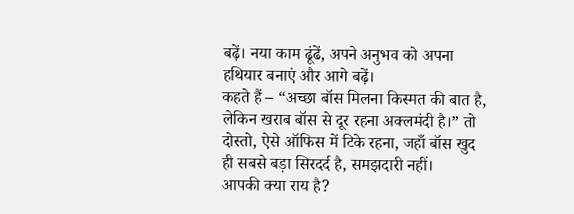बढ़ें। नया काम ढूंढें, अपने अनुभव को अपना हथियार बनाएं और आगे बढ़ें।
कहते हैं – “अच्छा बॉस मिलना किस्मत की बात है, लेकिन खराब बॉस से दूर रहना अक्लमंदी है।” तो दोस्तो, ऐसे ऑफिस में टिके रहना, जहाँ बॉस खुद ही सबसे बड़ा सिरदर्द है, समझदारी नहीं।
आपकी क्या राय है?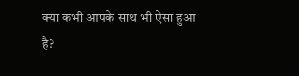क्या कभी आपके साथ भी ऐसा हुआ है?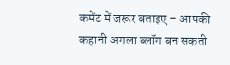कमेंट में जरूर बताइए – आपकी कहानी अगला ब्लॉग बन सकती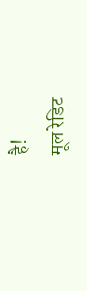है!
मूल रेडिट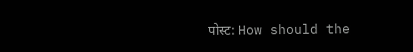पोस्ट: How should the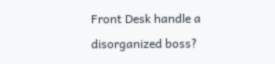Front Desk handle a disorganized boss?